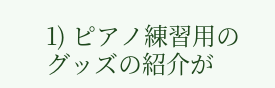1) ピアノ練習用のグッズの紹介が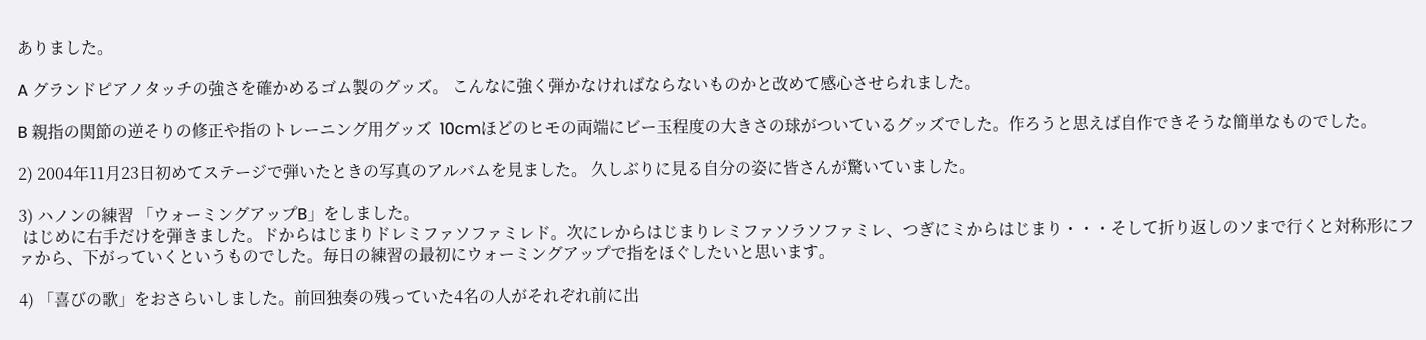ありました。

A グランドピアノタッチの強さを確かめるゴム製のグッズ。 こんなに強く弾かなければならないものかと改めて感心させられました。

B 親指の関節の逆そりの修正や指のトレーニング用グッズ  10cmほどのヒモの両端にビー玉程度の大きさの球がついているグッズでした。作ろうと思えば自作できそうな簡単なものでした。

2) 2004年11月23日初めてステージで弾いたときの写真のアルバムを見ました。 久しぶりに見る自分の姿に皆さんが驚いていました。

3) ハノンの練習 「ウォーミングアップB」をしました。
 はじめに右手だけを弾きました。ドからはじまりドレミファソファミレド。次にレからはじまりレミファソラソファミレ、つぎにミからはじまり・・・そして折り返しのソまで行くと対称形にファから、下がっていくというものでした。毎日の練習の最初にウォーミングアップで指をほぐしたいと思います。

4) 「喜びの歌」をおさらいしました。前回独奏の残っていた4名の人がそれぞれ前に出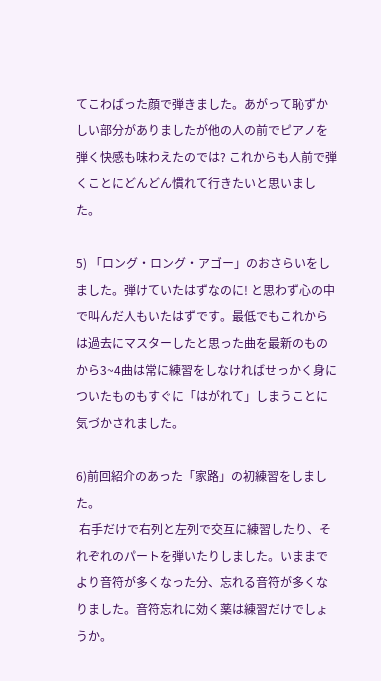てこわばった顔で弾きました。あがって恥ずかしい部分がありましたが他の人の前でピアノを弾く快感も味わえたのでは? これからも人前で弾くことにどんどん慣れて行きたいと思いました。

5) 「ロング・ロング・アゴー」のおさらいをしました。弾けていたはずなのに! と思わず心の中で叫んだ人もいたはずです。最低でもこれからは過去にマスターしたと思った曲を最新のものから3~4曲は常に練習をしなければせっかく身についたものもすぐに「はがれて」しまうことに気づかされました。

6)前回紹介のあった「家路」の初練習をしました。
 右手だけで右列と左列で交互に練習したり、それぞれのパートを弾いたりしました。いままでより音符が多くなった分、忘れる音符が多くなりました。音符忘れに効く薬は練習だけでしょうか。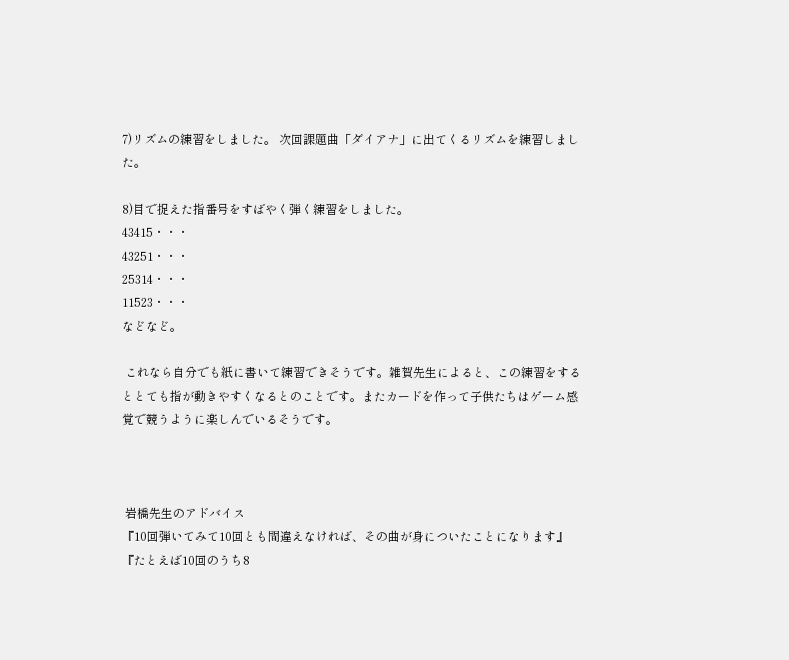7)リズムの練習をしました。 次回課題曲「ダイアナ」に出てくるリズムを練習しました。

8)目で捉えた指番号をすばやく弾く練習をしました。
43415・・・
43251・・・
25314・・・
11523・・・
などなど。

 これなら自分でも紙に書いて練習できそうです。雑賀先生によると、この練習をするととても指が動きやすくなるとのことです。またカードを作って子供たちはゲーム感覚で競うように楽しんでいるそうです。



 岩橋先生のアドバイス
『10回弾いてみて10回とも間違えなければ、その曲が身についたことになります』
『たとえば10回のうち8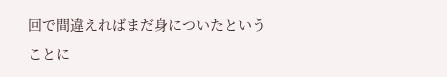回で間違えればまだ身についたということに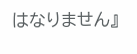はなりません』